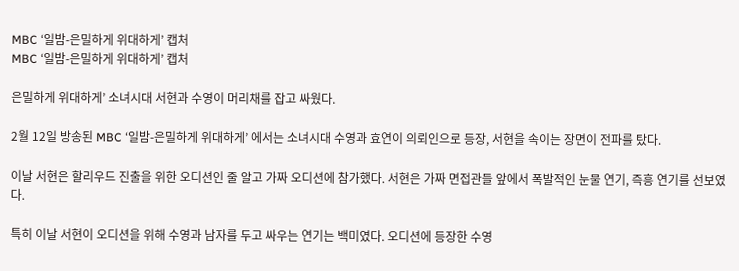MBC ‘일밤-은밀하게 위대하게’ 캡처
MBC ‘일밤-은밀하게 위대하게’ 캡처

은밀하게 위대하게’ 소녀시대 서현과 수영이 머리채를 잡고 싸웠다.

2월 12일 방송된 MBC ‘일밤-은밀하게 위대하게’ 에서는 소녀시대 수영과 효연이 의뢰인으로 등장, 서현을 속이는 장면이 전파를 탔다.

이날 서현은 할리우드 진출을 위한 오디션인 줄 알고 가짜 오디션에 참가했다. 서현은 가짜 면접관들 앞에서 폭발적인 눈물 연기, 즉흥 연기를 선보였다.

특히 이날 서현이 오디션을 위해 수영과 남자를 두고 싸우는 연기는 백미였다. 오디션에 등장한 수영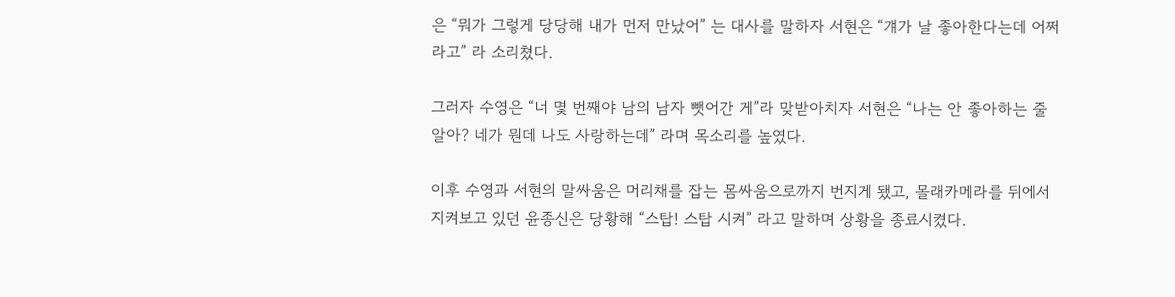은 “뭐가 그렇게 당당해 내가 먼저 만났어” 는 대사를 말하자 서현은 “걔가 날 좋아한다는데 어쩌라고” 라 소리쳤다.

그러자 수영은 “너 몇 번째야 남의 남자 뺏어간 게”라 맞받아치자 서현은 “나는 안 좋아하는 줄 알아? 네가 뭔데 나도 사랑하는데” 라며 목소리를 높였다.

이후 수영과 서현의 말싸움은 머리채를 잡는 몸싸움으로까지 번지게 됐고, 몰래카메라를 뒤에서 지켜보고 있던 윤종신은 당황해 “스탑! 스탑 시켜” 라고 말하며 상황을 종료시켰다.